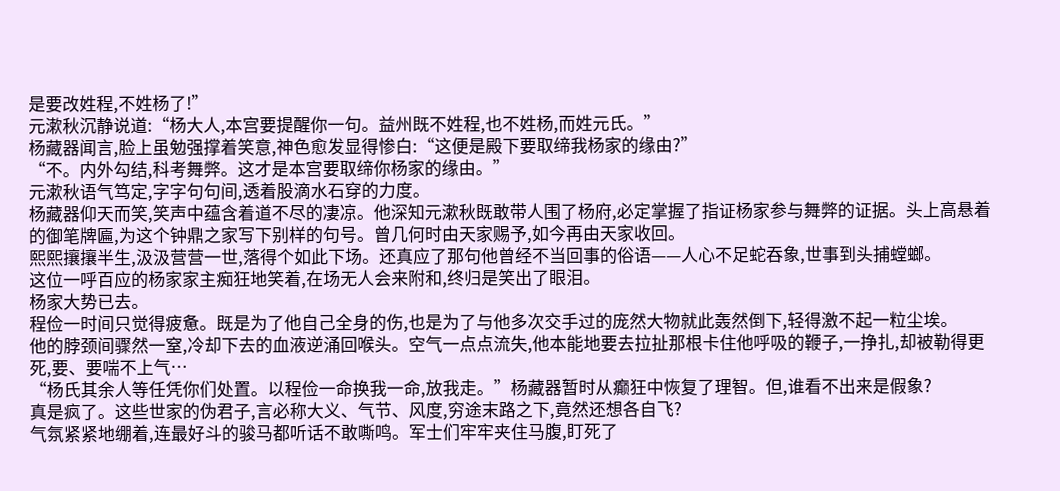是要改姓程,不姓杨了!”
元漱秋沉静说道:“杨大人,本宫要提醒你一句。益州既不姓程,也不姓杨,而姓元氏。”
杨藏器闻言,脸上虽勉强撑着笑意,神色愈发显得惨白:“这便是殿下要取缔我杨家的缘由?”
“不。内外勾结,科考舞弊。这才是本宫要取缔你杨家的缘由。”
元漱秋语气笃定,字字句句间,透着股滴水石穿的力度。
杨藏器仰天而笑,笑声中蕴含着道不尽的凄凉。他深知元漱秋既敢带人围了杨府,必定掌握了指证杨家参与舞弊的证据。头上高悬着的御笔牌匾,为这个钟鼎之家写下别样的句号。曾几何时由天家赐予,如今再由天家收回。
熙熙攘攘半生,汲汲营营一世,落得个如此下场。还真应了那句他曾经不当回事的俗语——人心不足蛇吞象,世事到头捕螳螂。
这位一呼百应的杨家家主痴狂地笑着,在场无人会来附和,终归是笑出了眼泪。
杨家大势已去。
程俭一时间只觉得疲惫。既是为了他自己全身的伤,也是为了与他多次交手过的庞然大物就此轰然倒下,轻得激不起一粒尘埃。
他的脖颈间骤然一窒,冷却下去的血液逆涌回喉头。空气一点点流失,他本能地要去拉扯那根卡住他呼吸的鞭子,一挣扎,却被勒得更死,要、要喘不上气…
“杨氏其余人等任凭你们处置。以程俭一命换我一命,放我走。”杨藏器暂时从癫狂中恢复了理智。但,谁看不出来是假象?
真是疯了。这些世家的伪君子,言必称大义、气节、风度,穷途末路之下,竟然还想各自飞?
气氛紧紧地绷着,连最好斗的骏马都听话不敢嘶鸣。军士们牢牢夹住马腹,盯死了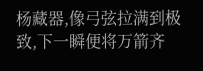杨藏器,像弓弦拉满到极致,下一瞬便将万箭齐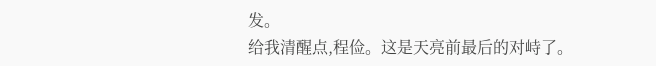发。
给我清醒点,程俭。这是天亮前最后的对峙了。